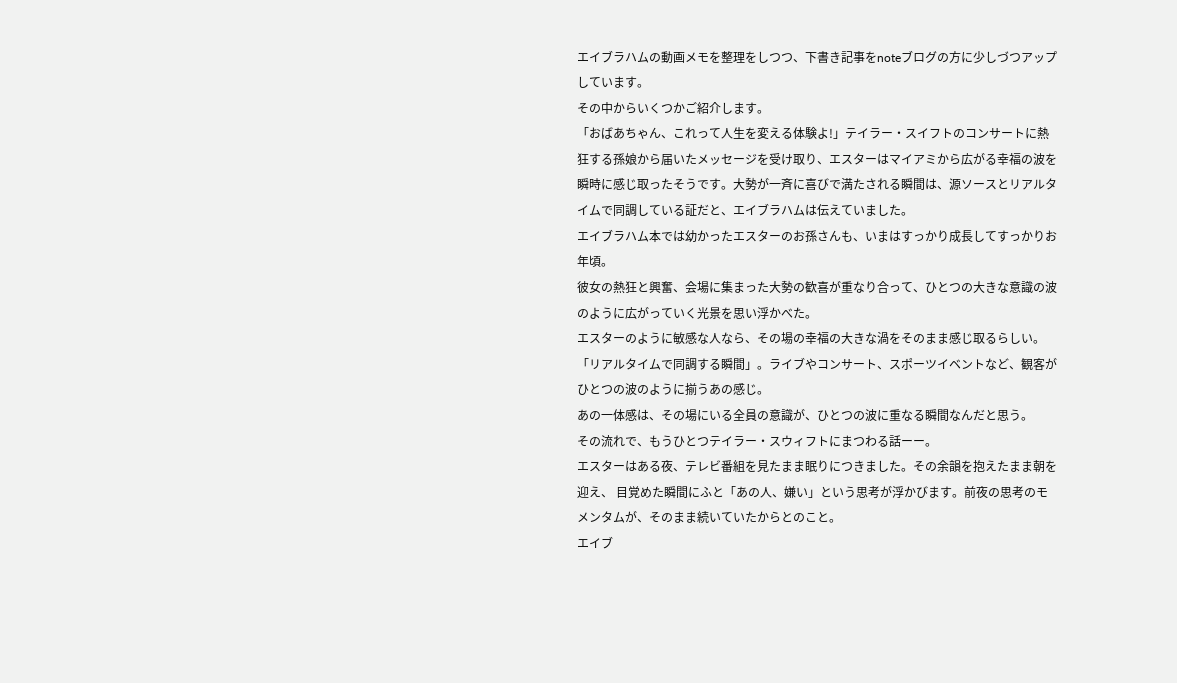エイブラハムの動画メモを整理をしつつ、下書き記事をnoteブログの方に少しづつアップしています。
その中からいくつかご紹介します。
「おばあちゃん、これって人生を変える体験よ!」テイラー・スイフトのコンサートに熱狂する孫娘から届いたメッセージを受け取り、エスターはマイアミから広がる幸福の波を瞬時に感じ取ったそうです。大勢が一斉に喜びで満たされる瞬間は、源ソースとリアルタイムで同調している証だと、エイブラハムは伝えていました。
エイブラハム本では幼かったエスターのお孫さんも、いまはすっかり成長してすっかりお年頃。
彼女の熱狂と興奮、会場に集まった大勢の歓喜が重なり合って、ひとつの大きな意識の波のように広がっていく光景を思い浮かべた。
エスターのように敏感な人なら、その場の幸福の大きな渦をそのまま感じ取るらしい。
「リアルタイムで同調する瞬間」。ライブやコンサート、スポーツイベントなど、観客がひとつの波のように揃うあの感じ。
あの一体感は、その場にいる全員の意識が、ひとつの波に重なる瞬間なんだと思う。
その流れで、もうひとつテイラー・スウィフトにまつわる話ーー。
エスターはある夜、テレビ番組を見たまま眠りにつきました。その余韻を抱えたまま朝を迎え、 目覚めた瞬間にふと「あの人、嫌い」という思考が浮かびます。前夜の思考のモメンタムが、そのまま続いていたからとのこと。
エイブ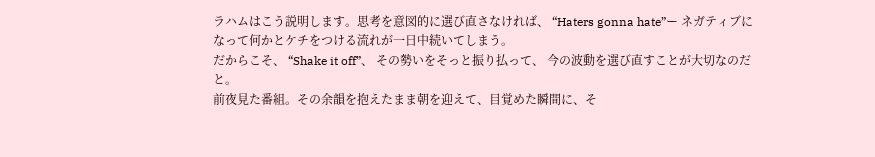ラハムはこう説明します。思考を意図的に選び直さなければ、 “Haters gonna hate”ー ネガティブになって何かとケチをつける流れが一日中続いてしまう。
だからこそ、 “Shake it off”、 その勢いをそっと振り払って、 今の波動を選び直すことが大切なのだと。
前夜見た番組。その余韻を抱えたまま朝を迎えて、目覚めた瞬間に、そ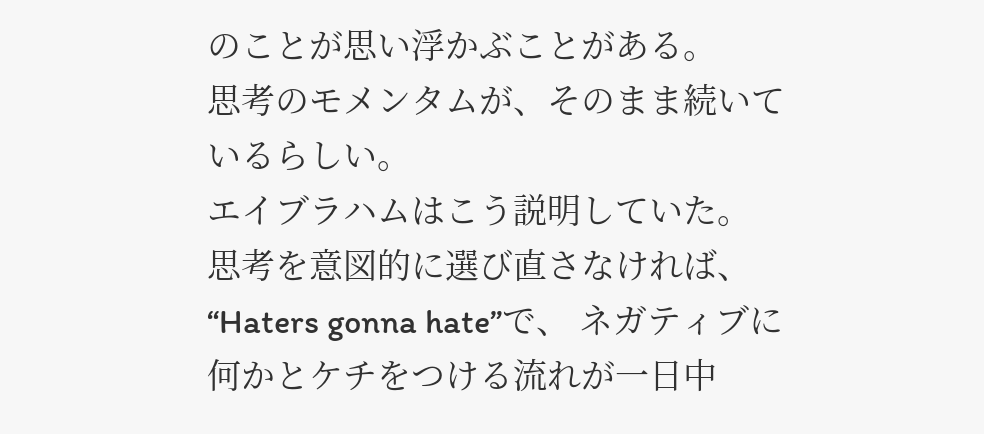のことが思い浮かぶことがある。
思考のモメンタムが、そのまま続いているらしい。
エイブラハムはこう説明していた。
思考を意図的に選び直さなければ、 “Haters gonna hate”で、 ネガティブに何かとケチをつける流れが一日中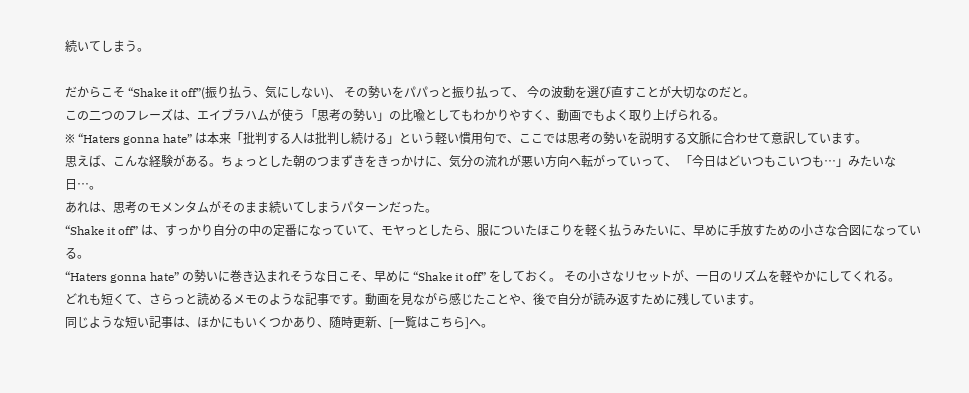続いてしまう。

だからこそ “Shake it off”(振り払う、気にしない)、 その勢いをパパっと振り払って、 今の波動を選び直すことが大切なのだと。
この二つのフレーズは、エイブラハムが使う「思考の勢い」の比喩としてもわかりやすく、動画でもよく取り上げられる。
※ “Haters gonna hate” は本来「批判する人は批判し続ける」という軽い慣用句で、ここでは思考の勢いを説明する文脈に合わせて意訳しています。
思えば、こんな経験がある。ちょっとした朝のつまずきをきっかけに、気分の流れが悪い方向へ転がっていって、 「今日はどいつもこいつも…」みたいな日…。
あれは、思考のモメンタムがそのまま続いてしまうパターンだった。
“Shake it off” は、すっかり自分の中の定番になっていて、モヤっとしたら、服についたほこりを軽く払うみたいに、早めに手放すための小さな合図になっている。
“Haters gonna hate” の勢いに巻き込まれそうな日こそ、早めに “Shake it off” をしておく。 その小さなリセットが、一日のリズムを軽やかにしてくれる。
どれも短くて、さらっと読めるメモのような記事です。動画を見ながら感じたことや、後で自分が読み返すために残しています。
同じような短い記事は、ほかにもいくつかあり、随時更新、[一覧はこちら]へ。